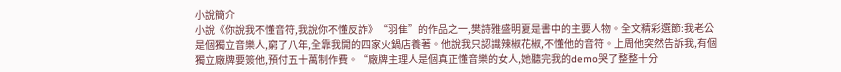小說簡介
小說《你說我不懂音符,我說你不懂反詐》“羽隹”的作品之一,樊詩雅盛明夏是書中的主要人物。全文精彩選節:我老公是個獨立音樂人,窮了八年,全靠我開的四家火鍋店養著。他說我只認識辣椒花椒,不懂他的音符。上周他突然告訴我,有個獨立廠牌要簽他,預付五十萬制作費。“廠牌主理人是個真正懂音樂的女人,她聽完我的demo哭了整整十分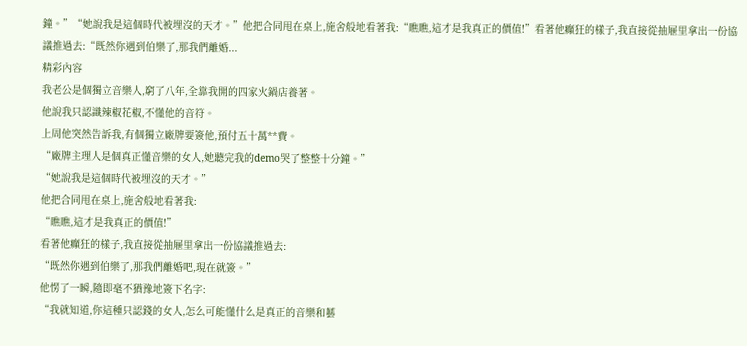鐘。”“她說我是這個時代被埋沒的天才。”他把合同甩在桌上,施舍般地看著我:“瞧瞧,這才是我真正的價值!”看著他癲狂的樣子,我直接從抽屜里拿出一份協議推過去:“既然你遇到伯樂了,那我們離婚...
精彩內容
我老公是個獨立音樂人,窮了八年,全靠我開的四家火鍋店養著。
他說我只認識辣椒花椒,不懂他的音符。
上周他突然告訴我,有個獨立廠牌要簽他,預付五十萬**費。
“廠牌主理人是個真正懂音樂的女人,她聽完我的demo哭了整整十分鐘。”
“她說我是這個時代被埋沒的天才。”
他把合同甩在桌上,施舍般地看著我:
“瞧瞧,這才是我真正的價值!”
看著他癲狂的樣子,我直接從抽屜里拿出一份協議推過去:
“既然你遇到伯樂了,那我們離婚吧,現在就簽。”
他愣了一瞬,隨即毫不猶豫地簽下名字:
“我就知道,你這種只認錢的女人,怎么可能懂什么是真正的音樂和藝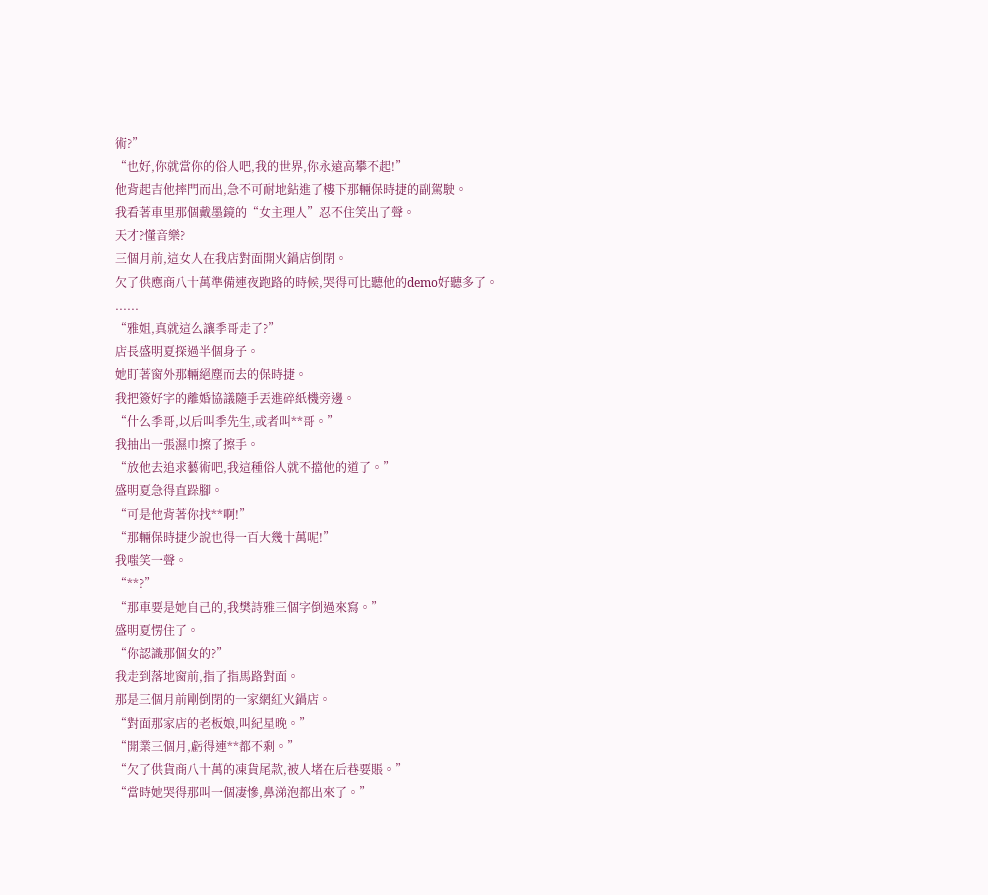術?”
“也好,你就當你的俗人吧,我的世界,你永遠高攀不起!”
他背起吉他摔門而出,急不可耐地鉆進了樓下那輛保時捷的副駕駛。
我看著車里那個戴墨鏡的“女主理人”忍不住笑出了聲。
天才?懂音樂?
三個月前,這女人在我店對面開火鍋店倒閉。
欠了供應商八十萬準備連夜跑路的時候,哭得可比聽他的demo好聽多了。
......
“雅姐,真就這么讓季哥走了?”
店長盛明夏探過半個身子。
她盯著窗外那輛絕塵而去的保時捷。
我把簽好字的離婚協議隨手丟進碎紙機旁邊。
“什么季哥,以后叫季先生,或者叫**哥。”
我抽出一張濕巾擦了擦手。
“放他去追求藝術吧,我這種俗人就不擋他的道了。”
盛明夏急得直跺腳。
“可是他背著你找**啊!”
“那輛保時捷少說也得一百大幾十萬呢!”
我嗤笑一聲。
“**?”
“那車要是她自己的,我樊詩雅三個字倒過來寫。”
盛明夏愣住了。
“你認識那個女的?”
我走到落地窗前,指了指馬路對面。
那是三個月前剛倒閉的一家網紅火鍋店。
“對面那家店的老板娘,叫紀星晚。”
“開業三個月,虧得連**都不剩。”
“欠了供貨商八十萬的凍貨尾款,被人堵在后巷要賬。”
“當時她哭得那叫一個凄慘,鼻涕泡都出來了。”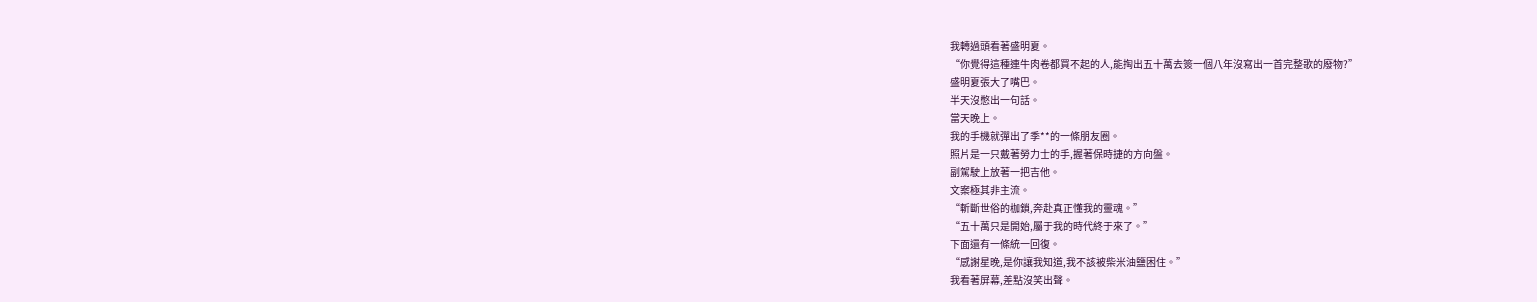我轉過頭看著盛明夏。
“你覺得這種連牛肉卷都買不起的人,能掏出五十萬去簽一個八年沒寫出一首完整歌的廢物?”
盛明夏張大了嘴巴。
半天沒憋出一句話。
當天晚上。
我的手機就彈出了季**的一條朋友圈。
照片是一只戴著勞力士的手,握著保時捷的方向盤。
副駕駛上放著一把吉他。
文案極其非主流。
“斬斷世俗的枷鎖,奔赴真正懂我的靈魂。”
“五十萬只是開始,屬于我的時代終于來了。”
下面還有一條統一回復。
“感謝星晚,是你讓我知道,我不該被柴米油鹽困住。”
我看著屏幕,差點沒笑出聲。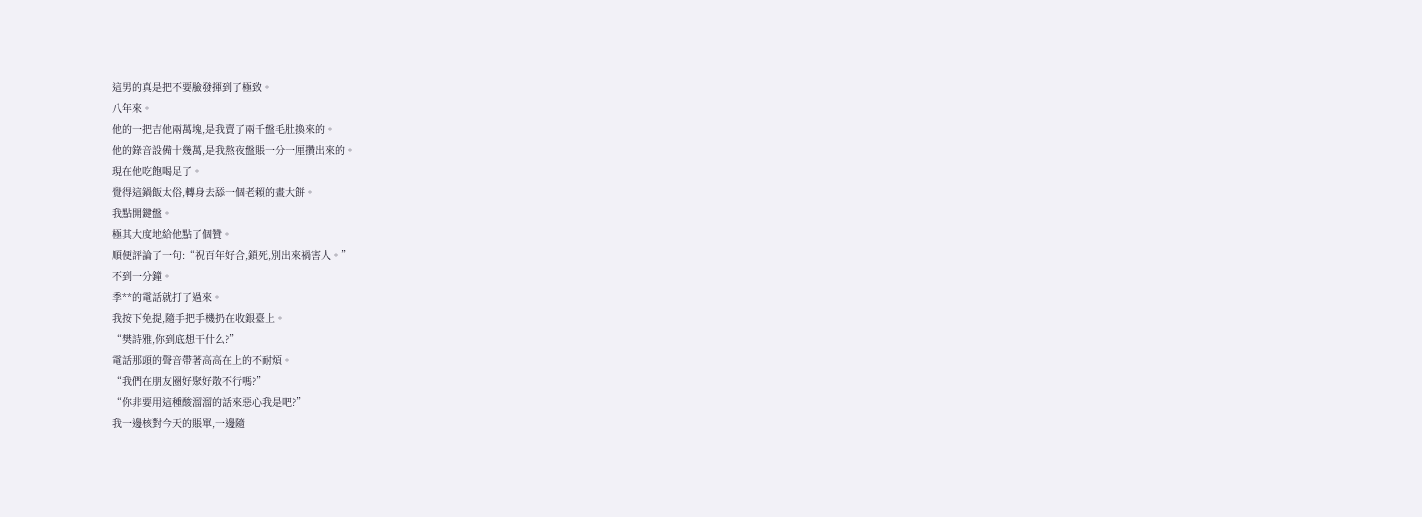這男的真是把不要臉發揮到了極致。
八年來。
他的一把吉他兩萬塊,是我賣了兩千盤毛肚換來的。
他的錄音設備十幾萬,是我熬夜盤賬一分一厘攢出來的。
現在他吃飽喝足了。
覺得這鍋飯太俗,轉身去舔一個老賴的畫大餅。
我點開鍵盤。
極其大度地給他點了個贊。
順便評論了一句:“祝百年好合,鎖死,別出來禍害人。”
不到一分鐘。
季**的電話就打了過來。
我按下免提,隨手把手機扔在收銀臺上。
“樊詩雅,你到底想干什么?”
電話那頭的聲音帶著高高在上的不耐煩。
“我們在朋友圈好聚好散不行嗎?”
“你非要用這種酸溜溜的話來惡心我是吧?”
我一邊核對今天的賬單,一邊隨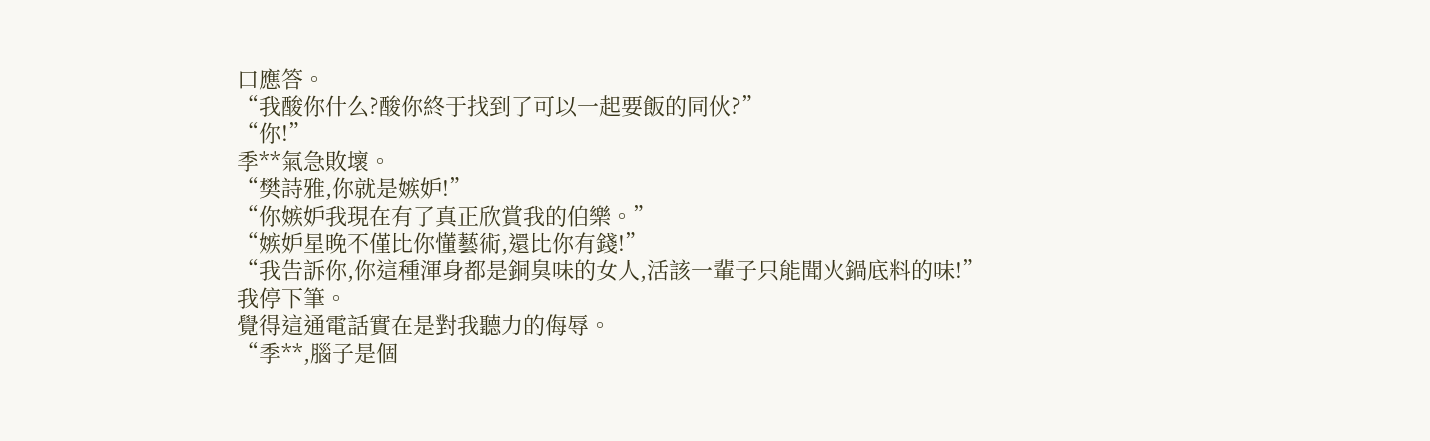口應答。
“我酸你什么?酸你終于找到了可以一起要飯的同伙?”
“你!”
季**氣急敗壞。
“樊詩雅,你就是嫉妒!”
“你嫉妒我現在有了真正欣賞我的伯樂。”
“嫉妒星晚不僅比你懂藝術,還比你有錢!”
“我告訴你,你這種渾身都是銅臭味的女人,活該一輩子只能聞火鍋底料的味!”
我停下筆。
覺得這通電話實在是對我聽力的侮辱。
“季**,腦子是個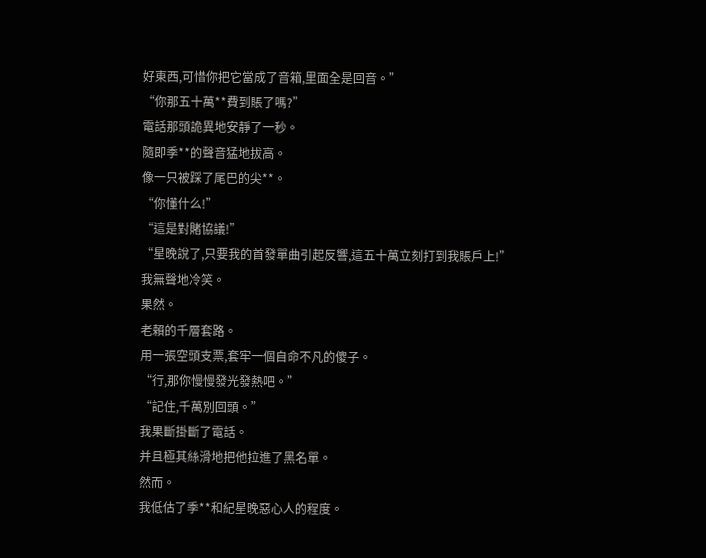好東西,可惜你把它當成了音箱,里面全是回音。”
“你那五十萬**費到賬了嗎?”
電話那頭詭異地安靜了一秒。
隨即季**的聲音猛地拔高。
像一只被踩了尾巴的尖**。
“你懂什么!”
“這是對賭協議!”
“星晚說了,只要我的首發單曲引起反響,這五十萬立刻打到我賬戶上!”
我無聲地冷笑。
果然。
老賴的千層套路。
用一張空頭支票,套牢一個自命不凡的傻子。
“行,那你慢慢發光發熱吧。”
“記住,千萬別回頭。”
我果斷掛斷了電話。
并且極其絲滑地把他拉進了黑名單。
然而。
我低估了季**和紀星晚惡心人的程度。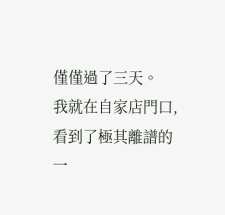僅僅過了三天。
我就在自家店門口,看到了極其離譜的一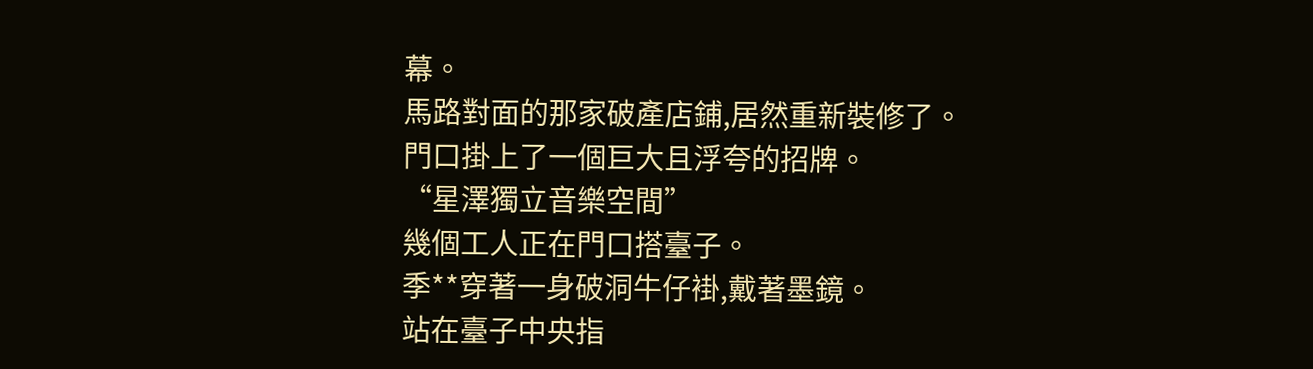幕。
馬路對面的那家破產店鋪,居然重新裝修了。
門口掛上了一個巨大且浮夸的招牌。
“星澤獨立音樂空間”
幾個工人正在門口搭臺子。
季**穿著一身破洞牛仔褂,戴著墨鏡。
站在臺子中央指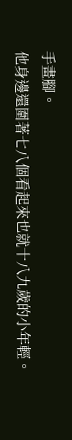手畫腳。
他身邊還圍著七八個看起來也就十八九歲的小年輕。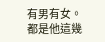有男有女。
都是他這幾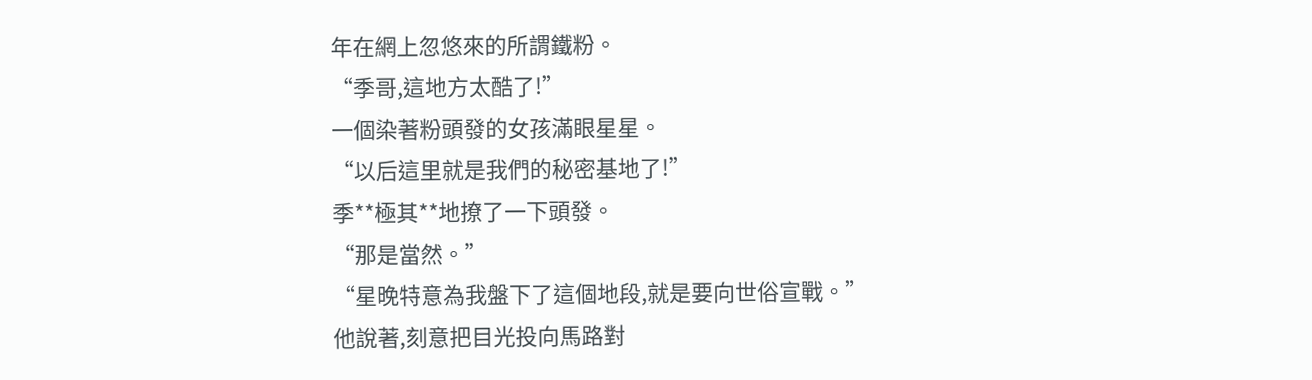年在網上忽悠來的所謂鐵粉。
“季哥,這地方太酷了!”
一個染著粉頭發的女孩滿眼星星。
“以后這里就是我們的秘密基地了!”
季**極其**地撩了一下頭發。
“那是當然。”
“星晚特意為我盤下了這個地段,就是要向世俗宣戰。”
他說著,刻意把目光投向馬路對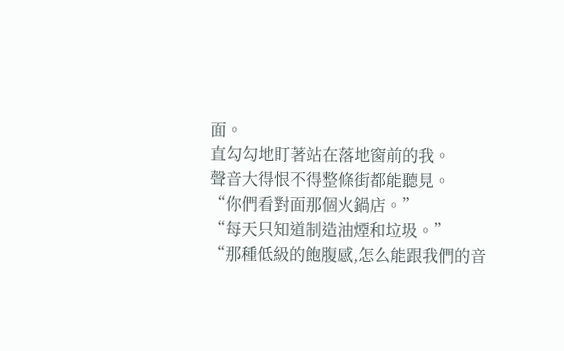面。
直勾勾地盯著站在落地窗前的我。
聲音大得恨不得整條街都能聽見。
“你們看對面那個火鍋店。”
“每天只知道制造油煙和垃圾。”
“那種低級的飽腹感,怎么能跟我們的音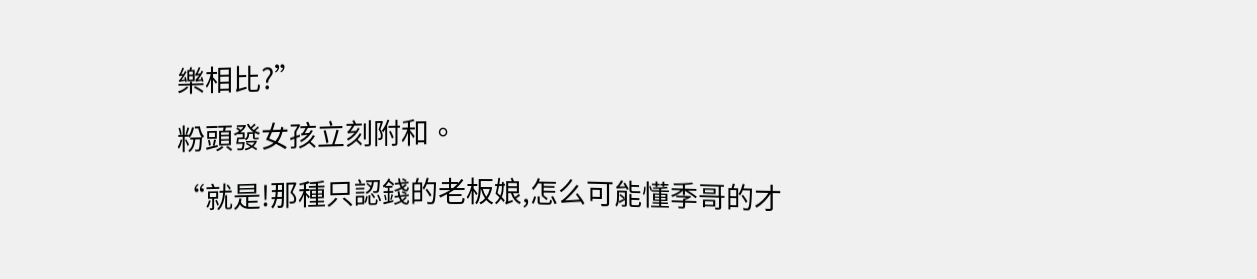樂相比?”
粉頭發女孩立刻附和。
“就是!那種只認錢的老板娘,怎么可能懂季哥的才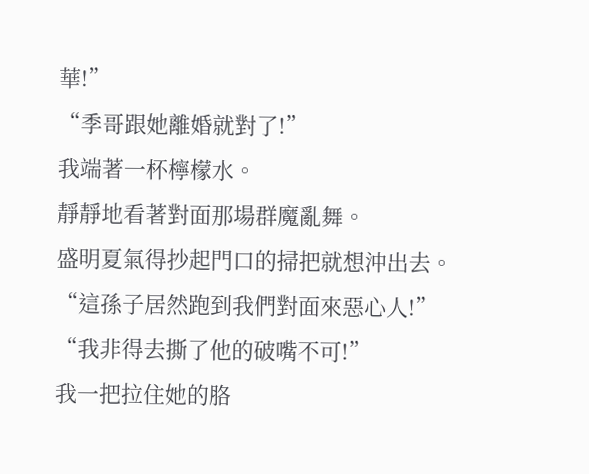華!”
“季哥跟她離婚就對了!”
我端著一杯檸檬水。
靜靜地看著對面那場群魔亂舞。
盛明夏氣得抄起門口的掃把就想沖出去。
“這孫子居然跑到我們對面來惡心人!”
“我非得去撕了他的破嘴不可!”
我一把拉住她的胳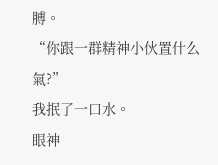膊。
“你跟一群精神小伙置什么氣?”
我抿了一口水。
眼神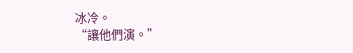冰冷。
“讓他們演。”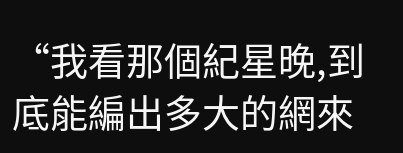“我看那個紀星晚,到底能編出多大的網來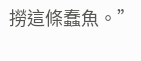撈這條蠢魚。”